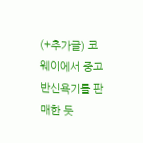(+추가글) 코웨이에서 중고 반신욕기를 판매한 듯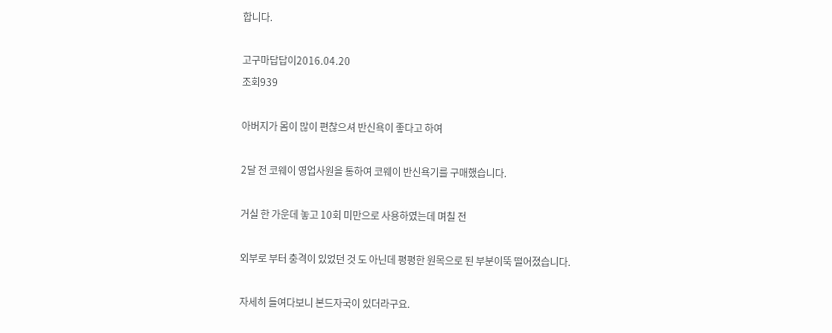합니다.

고구마답답이2016.04.20
조회939

아버지가 몸이 많이 편찮으셔 반신욕이 좋다고 하여

2달 전 코웨이 영업사원을 통하여 코웨이 반신욕기를 구매했습니다.

거실 한 가운데 놓고 10회 미만으로 사용하였는데 며칠 전

외부로 부터 충격이 있었던 것 도 아닌데 평평한 원목으로 된 부분이뚝 떨어졌습니다.

자세히 들여다보니 본드자국이 있더라구요.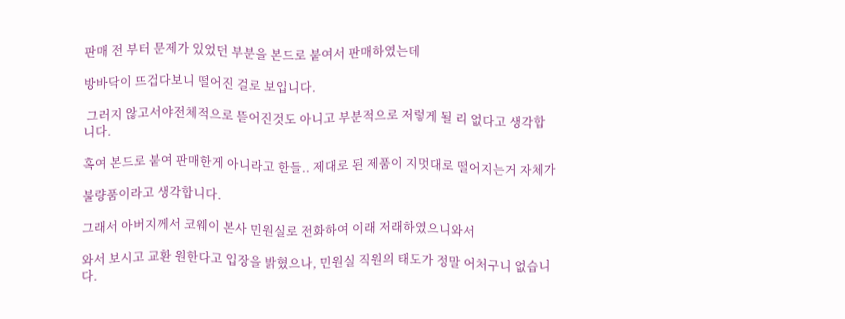판매 전 부터 문제가 있었던 부분을 본드로 붙여서 판매하였는데

방바닥이 뜨겁다보니 떨어진 걸로 보입니다.

 그러지 않고서야전체적으로 뜯어진것도 아니고 부분적으로 저렇게 될 리 없다고 생각합니다.

혹여 본드로 붙여 판매한게 아니라고 한들.. 제대로 된 제품이 지멋대로 떨어지는거 자체가

불량품이라고 생각합니다.

그래서 아버지께서 코웨이 본사 민원실로 전화하여 이래 저래하였으니와서

와서 보시고 교환 원한다고 입장을 밝혔으나, 민원실 직원의 태도가 정말 어처구니 없습니다.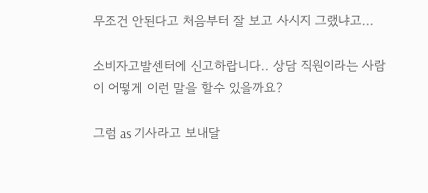무조건 안된다고 처음부터 잘 보고 사시지 그랬냐고...

소비자고발센터에 신고하랍니다.. 상담 직원이라는 사람이 어떻게 이런 말을 할수 있을까요?

그럼 as 기사라고 보내달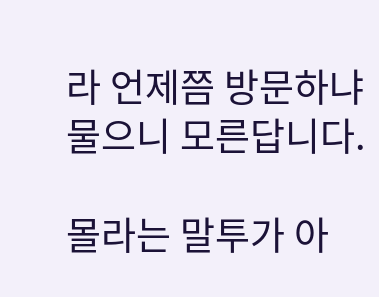라 언제쯤 방문하냐 물으니 모른답니다.

몰라는 말투가 아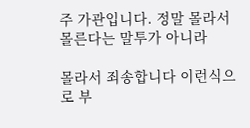주 가관입니다. 정말 몰라서 몰른다는 말투가 아니라

몰라서 죄송합니다 이런식으로 부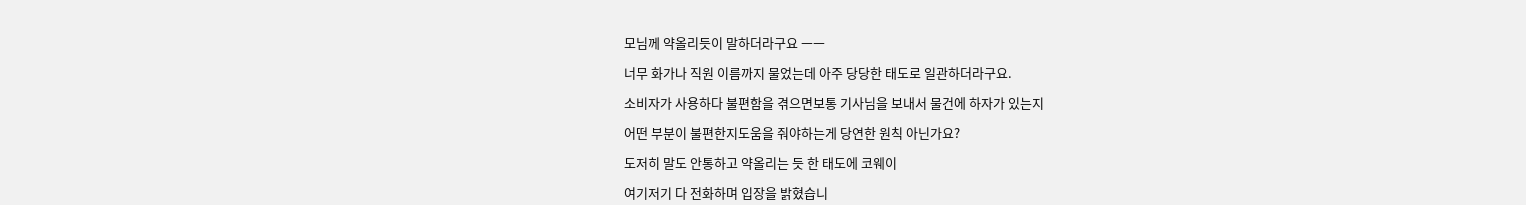모님께 약올리듯이 말하더라구요 ㅡㅡ

너무 화가나 직원 이름까지 물었는데 아주 당당한 태도로 일관하더라구요.

소비자가 사용하다 불편함을 겪으면보통 기사님을 보내서 물건에 하자가 있는지

어떤 부분이 불편한지도움을 줘야하는게 당연한 원칙 아닌가요?

도저히 말도 안통하고 약올리는 듯 한 태도에 코웨이

여기저기 다 전화하며 입장을 밝혔습니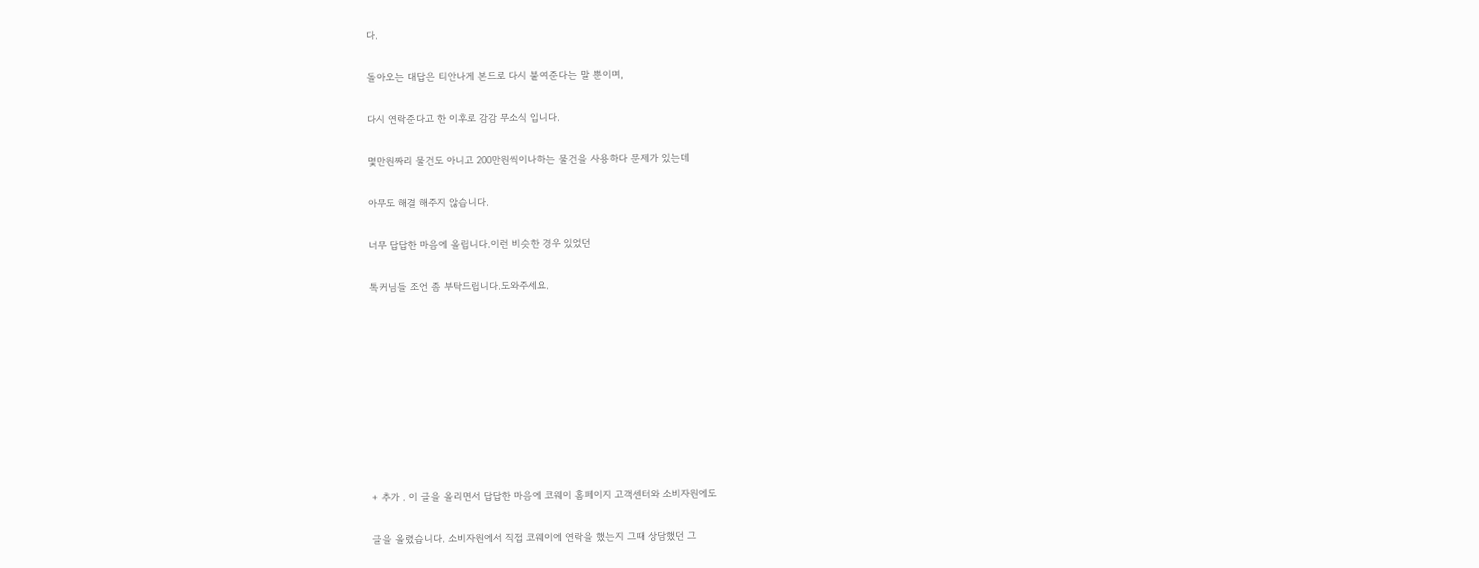다.

돌아오는 대답은 티안나게 본드로 다시 붙여준다는 말 뿐이며,

다시 연락준다고 한 이후로 감감 무소식 입니다.

몇만원짜리 물건도 아니고 200만원씩이나하는 물건을 사용하다 문제가 있는데

아무도 해결 해주지 않습니다.

너무 답답한 마음에 올립니다.이런 비슷한 경우 있었던

톡커님들 조언 좀 부탁드립니다.도와주세요.









+ 추가 . 이 글을 올리면서 답답한 마음에 코웨이 홈페이지 고객센터와 소비자원에도

글을 올렸습니다. 소비자원에서 직접 코웨이에 연락을 했는지 그때 상담했던 그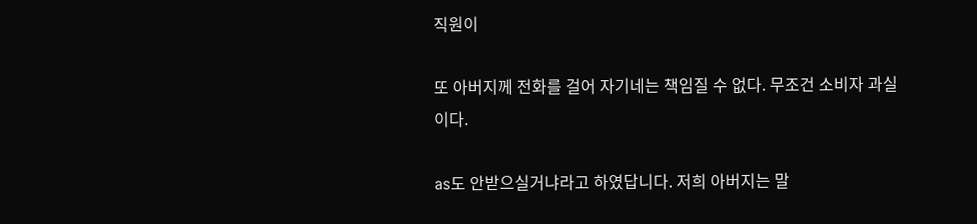직원이

또 아버지께 전화를 걸어 자기네는 책임질 수 없다. 무조건 소비자 과실이다.

as도 안받으실거냐라고 하였답니다. 저희 아버지는 말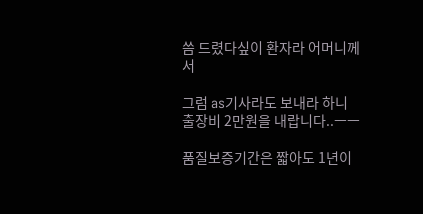씀 드렸다싶이 환자라 어머니께서

그럼 as기사라도 보내라 하니 출장비 2만원을 내랍니다..ㅡㅡ

품질보증기간은 짧아도 1년이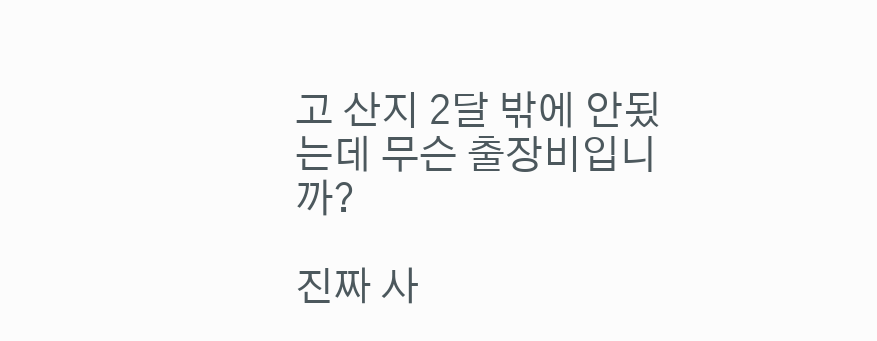고 산지 2달 밖에 안됬는데 무슨 출장비입니까?

진짜 사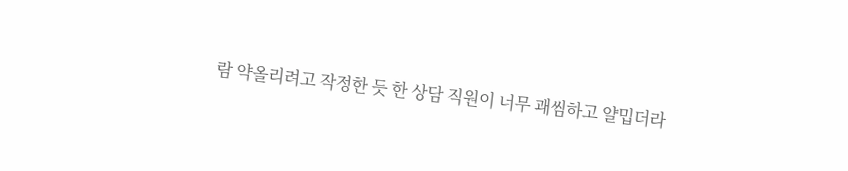람 약올리려고 작정한 듯 한 상담 직원이 너무 괘씸하고 얄밉더라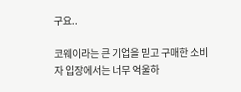구요..

코웨이라는 큰 기업을 믿고 구매한 소비자 입장에서는 너무 억울하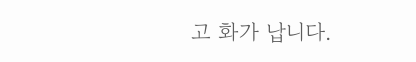고 화가 납니다.